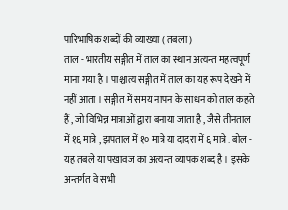पारिभाषिक शब्दों की व्याख्या ( तबला )
ताल - भारतीय सङ्गीत में ताल का स्थान अत्यन्त महत्वपूर्ण माना गया है । पाश्चात्य सङ्गीत में ताल का यह रूप देखने में नहीं आता । सङ्गीत में समय नापन के साधन को ताल कहते हैं , जो विभिन्न मात्राओं द्वारा बनाया जाता है , जैसे तीनताल में १६ मात्रे , झपताल में १० मात्रे या दादरा में ६ मात्रे . बोल - यह तबले या पखावज का अत्यन्त व्यापक शब्द है । इसके अन्तर्गत वे सभी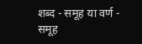शब्द - समूह या वर्ण - समूह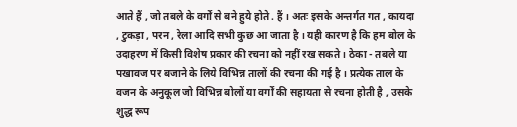आते हैं , जो तबले के वर्गों से बने हुये होते . हैं । अतः इसके अन्तर्गत गत , कायदा , टुकड़ा , परन , रेला आदि सभी कुछ आ जाता है । यही कारण है कि हम बोल के उदाहरण में किसी विशेष प्रकार की रचना को नहीं रख सकते । ठेका - तबले या पखावज पर बजाने के लिये विभिन्न तालों की रचना की गई है । प्रत्येक ताल के वजन के अनुकूल जो विभिन्न बोलों या वर्गों की सहायता से रचना होती है , उसके शुद्ध रूप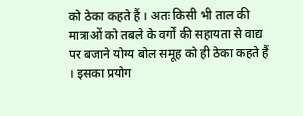को ठेका कहते हैं । अतः किसी भी ताल की मात्राओं को तबले के वर्गों की सहायता से वाद्य पर बजाने योग्य बोल समूह को ही ठेका कहते हैं । इसका प्रयोग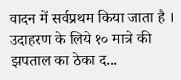वादन में सर्वप्रथम किया जाता है । उदाहरण के लिये १० मात्रे की झपताल का ठेका द...